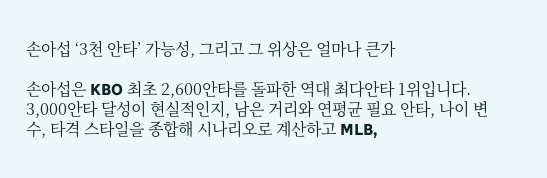손아섭 ‘3천 안타’ 가능성, 그리고 그 위상은 얼마나 큰가

손아섭은 KBO 최초 2,600안타를 돌파한 역대 최다안타 1위입니다. 3,000안타 달성이 현실적인지, 남은 거리와 연평균 필요 안타, 나이 변수, 타격 스타일을 종합해 시나리오로 계산하고 MLB,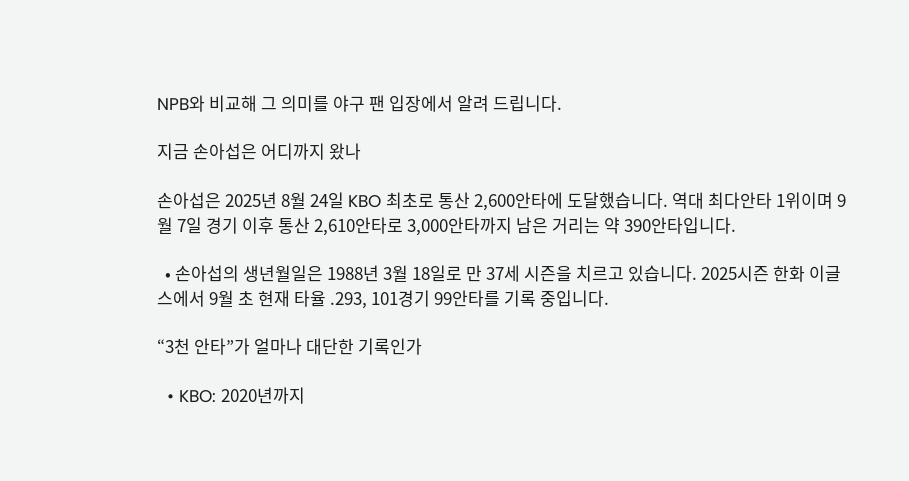NPB와 비교해 그 의미를 야구 팬 입장에서 알려 드립니다.

지금 손아섭은 어디까지 왔나

손아섭은 2025년 8월 24일 KBO 최초로 통산 2,600안타에 도달했습니다. 역대 최다안타 1위이며 9월 7일 경기 이후 통산 2,610안타로 3,000안타까지 남은 거리는 약 390안타입니다.

  • 손아섭의 생년월일은 1988년 3월 18일로 만 37세 시즌을 치르고 있습니다. 2025시즌 한화 이글스에서 9월 초 현재 타율 .293, 101경기 99안타를 기록 중입니다.

“3천 안타”가 얼마나 대단한 기록인가

  • KBO: 2020년까지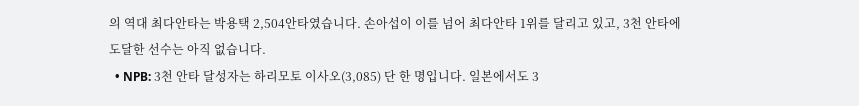의 역대 최다안타는 박용택 2,504안타였습니다. 손아섭이 이를 넘어 최다안타 1위를 달리고 있고, 3천 안타에 도달한 선수는 아직 없습니다.
  • NPB: 3천 안타 달성자는 하리모토 이사오(3,085) 단 한 명입니다. 일본에서도 3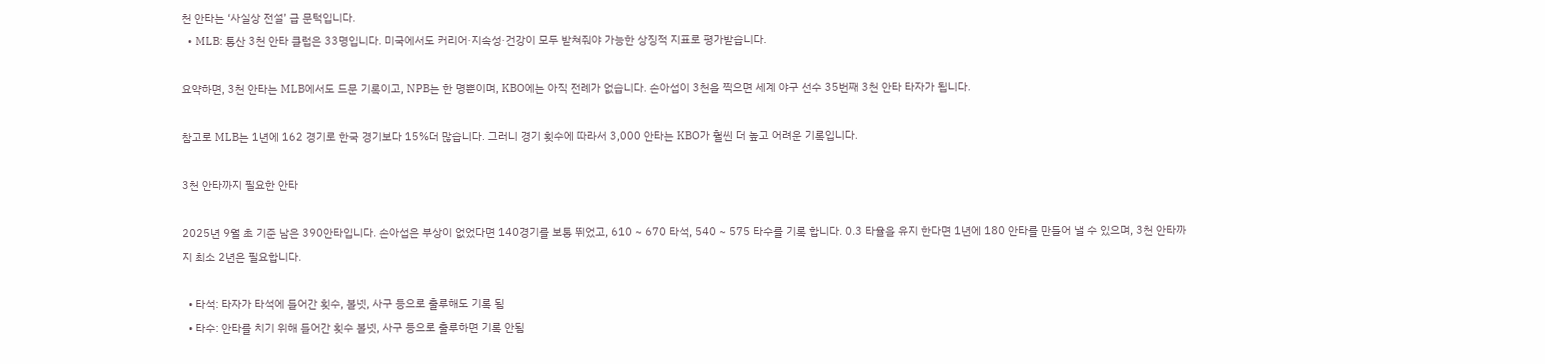천 안타는 ‘사실상 전설’ 급 문턱입니다.
  • MLB: 통산 3천 안타 클럽은 33명입니다. 미국에서도 커리어·지속성·건강이 모두 받쳐줘야 가능한 상징적 지표로 평가받습니다.

요약하면, 3천 안타는 MLB에서도 드문 기록이고, NPB는 한 명뿐이며, KBO에는 아직 전례가 없습니다. 손아섭이 3천을 찍으면 세계 야구 선수 35번째 3천 안타 타자가 됩니다.

참고로 MLB는 1년에 162 경기로 한국 경기보다 15%더 많습니다. 그러니 경기 횟수에 따라서 3,000 안타는 KBO가 훨씬 더 높고 어려운 기록입니다.

3천 안타까지 필요한 안타

2025년 9월 초 기준 남은 390안타입니다. 손아섭은 부상이 없었다면 140경기를 보통 뛰었고, 610 ~ 670 타석, 540 ~ 575 타수를 기록 합니다. 0.3 타율을 유지 한다면 1년에 180 안타를 만들어 낼 수 있으며, 3천 안타까지 최소 2년은 필요합니다.

  • 타석: 타자가 타석에 들어간 횟수, 볼넷, 사구 등으로 출루해도 기록 됨
  • 타수: 안타를 치기 위해 들어간 횟수 볼넷, 사구 등으로 출루하면 기록 안됨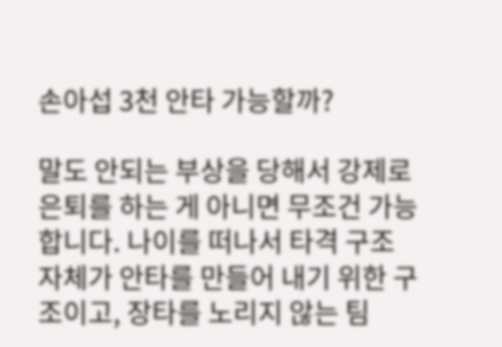손아섭 3천 안타 가능할까?

말도 안되는 부상을 당해서 강제로 은퇴를 하는 게 아니면 무조건 가능합니다. 나이를 떠나서 타격 구조 자체가 안타를 만들어 내기 위한 구조이고, 장타를 노리지 않는 팀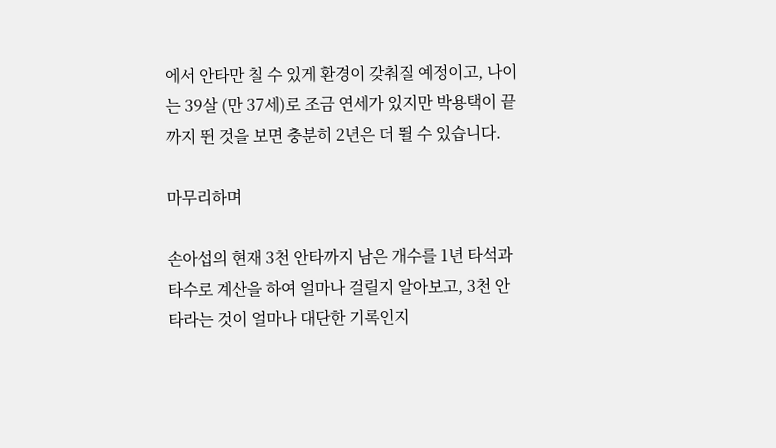에서 안타만 칠 수 있게 환경이 갖춰질 예정이고, 나이는 39살 (만 37세)로 조금 연세가 있지만 박용택이 끝까지 뛴 것을 보면 충분히 2년은 더 뛸 수 있습니다.

마무리하며

손아섭의 현재 3천 안타까지 남은 개수를 1년 타석과 타수로 계산을 하여 얼마나 걸릴지 알아보고, 3천 안타라는 것이 얼마나 대단한 기록인지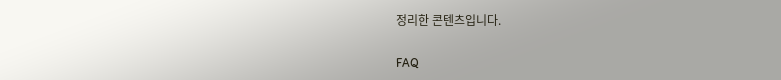정리한 콘텐츠입니다.

FAQ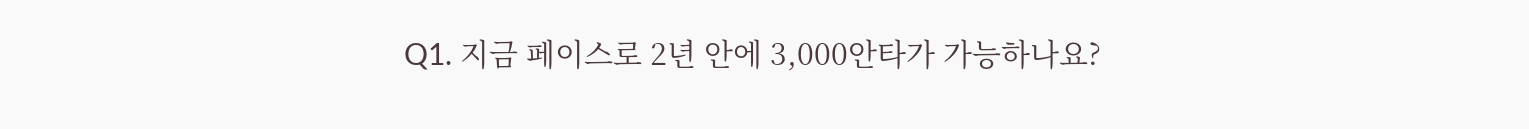Q1. 지금 페이스로 2년 안에 3,000안타가 가능하나요?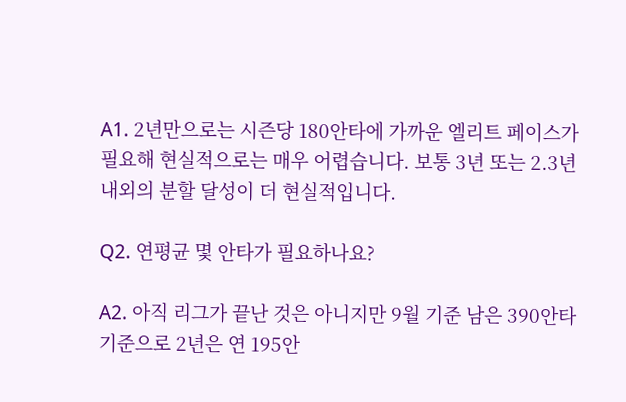A1. 2년만으로는 시즌당 180안타에 가까운 엘리트 페이스가 필요해 현실적으로는 매우 어렵습니다. 보통 3년 또는 2.3년 내외의 분할 달성이 더 현실적입니다.

Q2. 연평균 몇 안타가 필요하나요?

A2. 아직 리그가 끝난 것은 아니지만 9월 기준 남은 390안타 기준으로 2년은 연 195안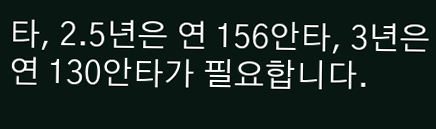타, 2.5년은 연 156안타, 3년은 연 130안타가 필요합니다.